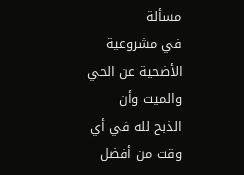مسألة
في مشروعية الأضحية عن الحي والميت وأن
الذبح لله في أي وقت من أفضل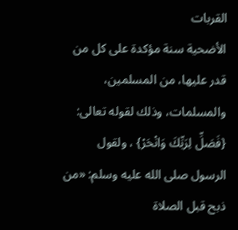القربات
الأضحية سنة مؤكدة على كل من قدر عليها، من المسلمين، والمسلمات، وذلك لقوله تعالى: {فَصَلِّ لِرَبِّكَ وَانْحَرْ} ، ولقول الرسول صلى الله عليه وسلم: «من ذبح قبل الصلاة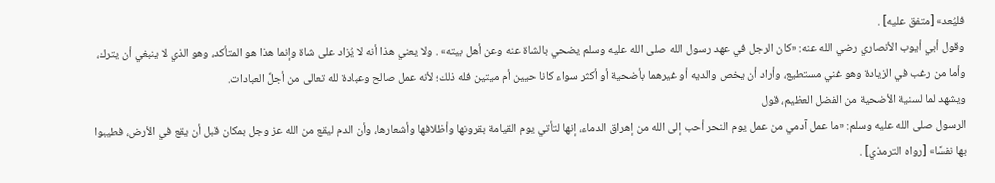فليُعد» [متفق عليه] .
وقول أبي أيوب الأنصاري رضي الله عنه: «كان الرجل في عهد رسول الله صلى الله عليه وسلم يضحي بالشاة عنه وعن أهل بيته» . ولا يعني هذا أنه لا يُزاد على شاة وإنما هذا هو المتأكد، وهو الذي لا ينبغي أن يترك، وأما من رغب في الزيادة وهو غني مستطيع، وأراد أن يخص والديه أو غيرهما بأضحية أو أكثر سواء كانا حيين أم ميتين فله ذلك؛ لأنه عمل صالح وعبادة لله تعالى من أجلِّ العبادات.
ويشهد لما لسنية الأضحية من الفضل العظيم، قول
الرسول صلى الله عليه وسلم: «ما عمل آدمي من عمل يوم النحر أحب إلى الله من إهراق الدماء، إنها لتأتي يوم القيامة بقرونها وأظلافها وأشعارها، وأن الدم ليقع من الله عز وجل بمكان قبل أن يقع في الأرض، فطيبوا بها نفسًا» [رواه الترمذي] .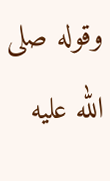وقوله صلى الله عليه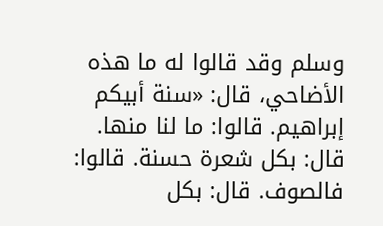وسلم وقد قالوا له ما هذه الأضاحي، قال: «سنة أبيكم إبراهيم. قالوا: ما لنا منها. قال: بكل شعرة حسنة. قالوا: فالصوف. قال: بكل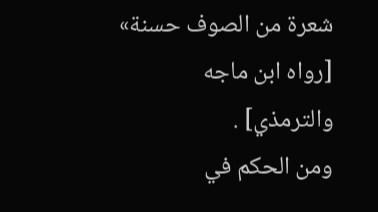شعرة من الصوف حسنة» [رواه ابن ماجه والترمذي] .
ومن الحكم في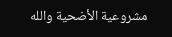مشروعية الأضحية والله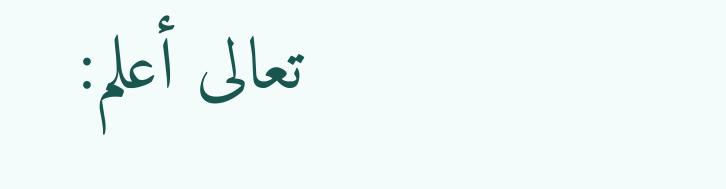تعالى أعلم: